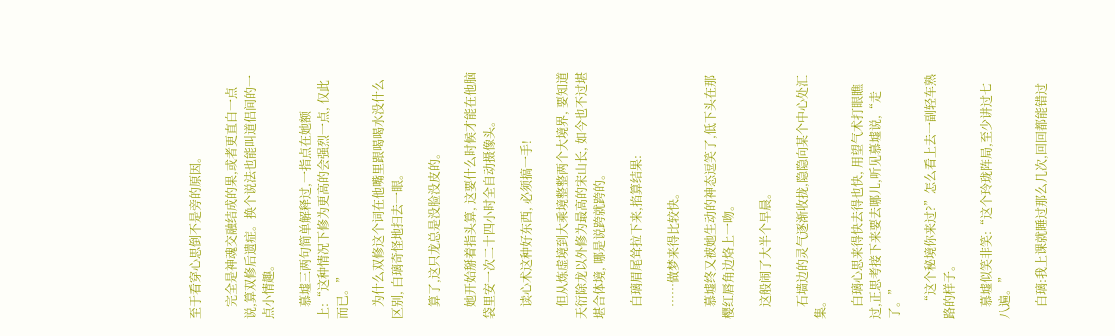至于看穿心思倒不是旁的原因。

    完全是神魂交融结成的果,或者更直白一点说,算双修后遗症。换个说法也能叫道侣间的一点小情趣。

    慕墟三两句简单解释过,一指点在她额上:“这种情况下修为更高的会强烈一点, 仅此而已。”

    为什么双修这个词在他嘴里跟喝喝水没什么区别, 白璃奇怪地扫去一眼。

    算了,这只龙总是没脸没皮的。

    她开始掰着指头算, 这要什么时候才能在他脑袋里安一次二十四小时全自动摄像头。

    读心术这种好东西, 必须搞一手!

    但从炼虚境到大乘境整整两个大境界, 要知道天衍除龙以外修为最高的宋山长, 如今也不过堪堪合体境, 哪是说跨就跨的。

    白璃眉尾耸拉下来,掐算结果:

    ……做梦来得比较快。

    慕墟终又被她生动的神态逗笑了,低下头在那樱红唇角边烙上一吻。

    这般闹了大半个早晨。

    石墙边的灵气逐渐收拢,隐隐向某个中心处汇集。

    白璃心思来得快去得也快, 用望气术打眼瞧过,正思考接下来要去哪儿,听见慕墟说,“走了。”

    “这个秘境你来过?”怎么看上去一副轻车熟路的样子。

    慕墟似笑非笑:“这个玲珑阵局,至少讲过七八遍。”

    白璃:我上课就睡过那么几次,回回都能错过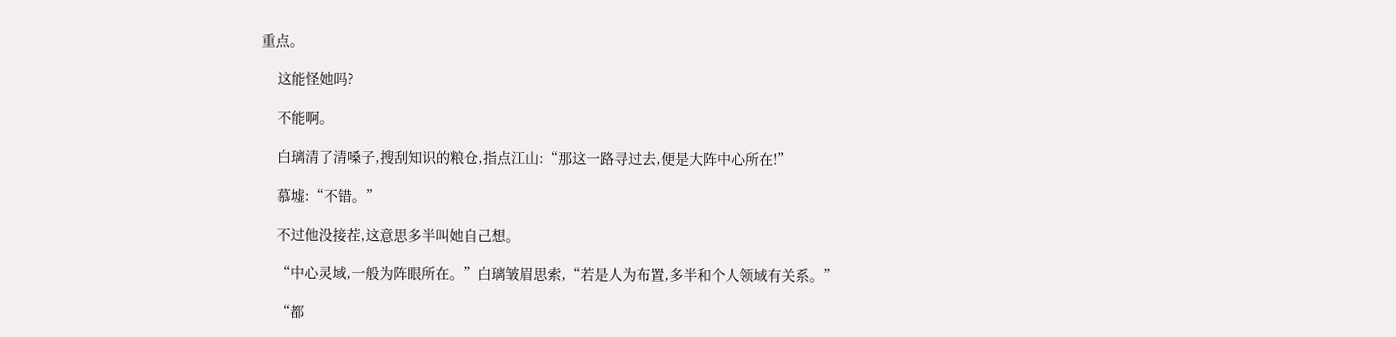重点。

    这能怪她吗?

    不能啊。

    白璃清了清嗓子,搜刮知识的粮仓,指点江山:“那这一路寻过去,便是大阵中心所在!”

    慕墟:“不错。”

    不过他没接茬,这意思多半叫她自己想。

    “中心灵域,一般为阵眼所在。”白璃皱眉思索,“若是人为布置,多半和个人领域有关系。”

    “都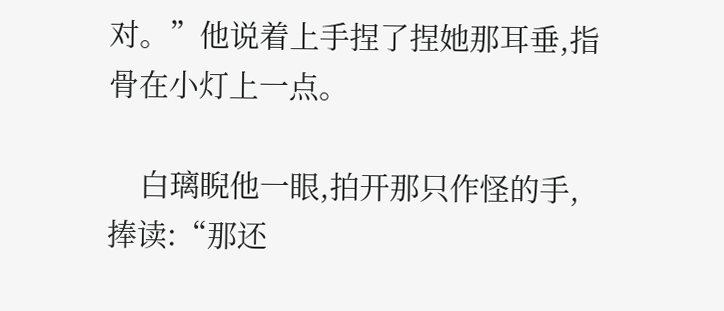对。”他说着上手捏了捏她那耳垂,指骨在小灯上一点。

    白璃睨他一眼,拍开那只作怪的手,捧读:“那还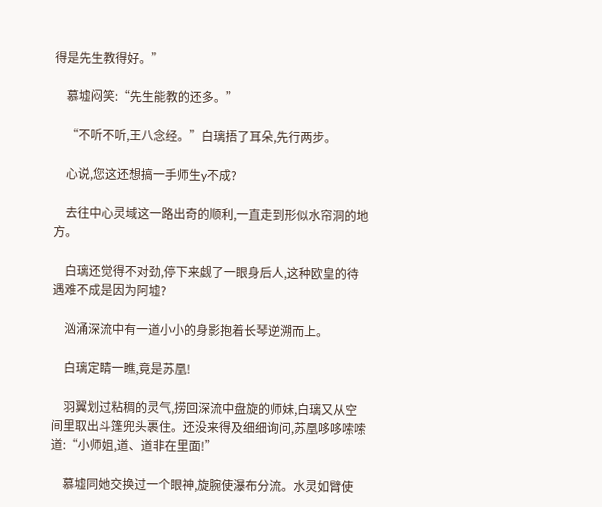得是先生教得好。”

    慕墟闷笑:“先生能教的还多。”

    “不听不听,王八念经。”白璃捂了耳朵,先行两步。

    心说,您这还想搞一手师生y不成?

    去往中心灵域这一路出奇的顺利,一直走到形似水帘洞的地方。

    白璃还觉得不对劲,停下来觑了一眼身后人,这种欧皇的待遇难不成是因为阿墟?

    汹涌深流中有一道小小的身影抱着长琴逆溯而上。

    白璃定睛一瞧,竟是苏凰!

    羽翼划过粘稠的灵气,捞回深流中盘旋的师妹,白璃又从空间里取出斗篷兜头裹住。还没来得及细细询问,苏凰哆哆嗦嗦道:“小师姐,道、道非在里面!”

    慕墟同她交换过一个眼神,旋腕使瀑布分流。水灵如臂使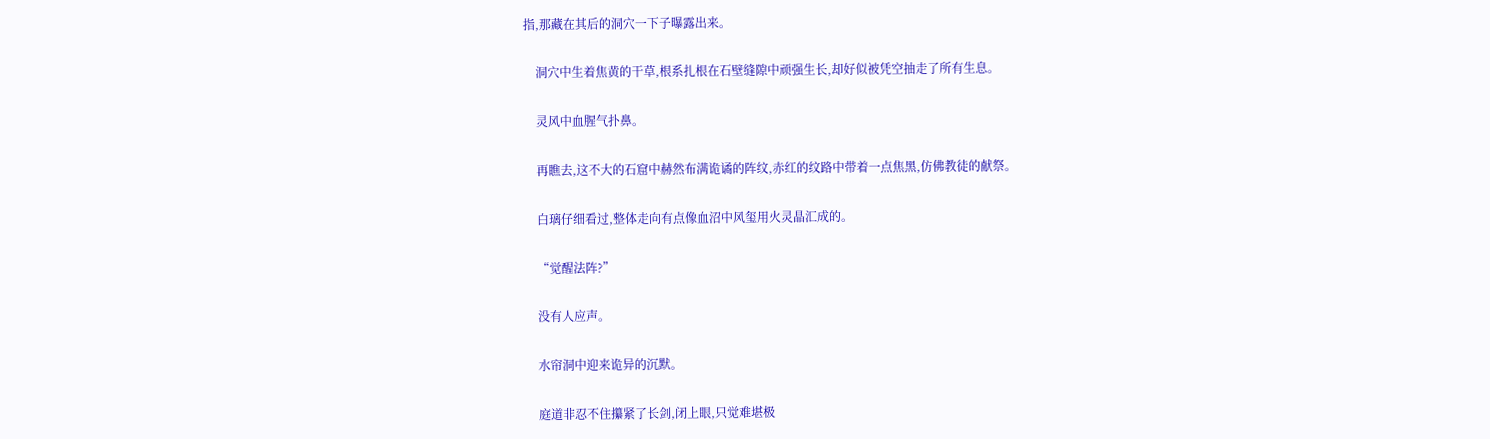指,那藏在其后的洞穴一下子曝露出来。

    洞穴中生着焦黄的干草,根系扎根在石壁缝隙中顽强生长,却好似被凭空抽走了所有生息。

    灵风中血腥气扑鼻。

    再瞧去,这不大的石窟中赫然布满诡谲的阵纹,赤红的纹路中带着一点焦黑,仿佛教徒的献祭。

    白璃仔细看过,整体走向有点像血沼中风玺用火灵晶汇成的。

    “觉醒法阵?”

    没有人应声。

    水帘洞中迎来诡异的沉默。

    庭道非忍不住攥紧了长剑,闭上眼,只觉难堪极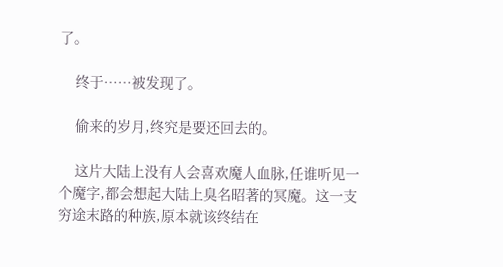了。

    终于……被发现了。

    偷来的岁月,终究是要还回去的。

    这片大陆上没有人会喜欢魔人血脉,任谁听见一个魔字,都会想起大陆上臭名昭著的冥魔。这一支穷途末路的种族,原本就该终结在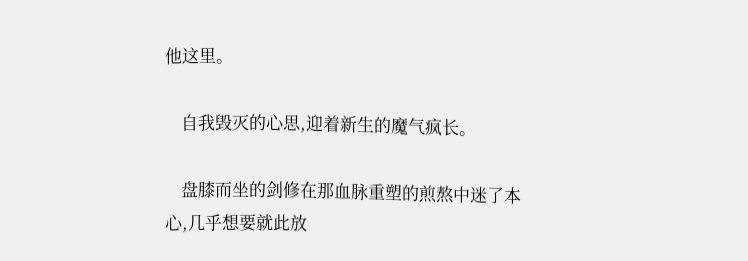他这里。

    自我毁灭的心思,迎着新生的魔气疯长。

    盘膝而坐的剑修在那血脉重塑的煎熬中迷了本心,几乎想要就此放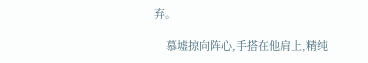弃。

    慕墟掠向阵心,手搭在他肩上,精纯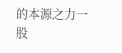的本源之力一股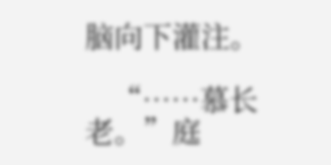脑向下灌注。

    “……慕长老。”庭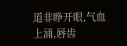道非睁开眼,气血上涌,唇齿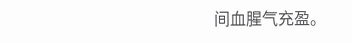间血腥气充盈。